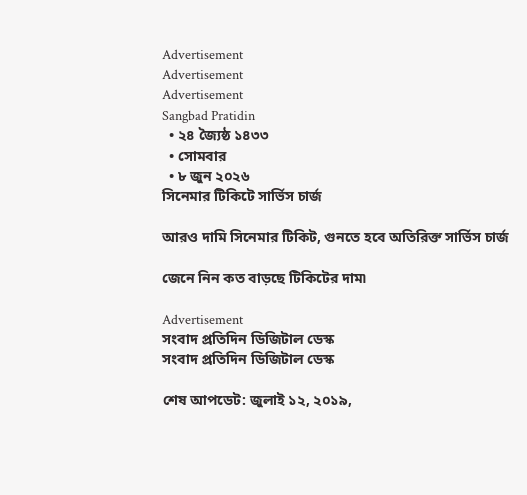Advertisement
Advertisement
Advertisement
Sangbad Pratidin
  • ২৪ জ্যৈষ্ঠ ১৪৩৩
  • সোমবার
  • ৮ জুন ২০২৬
সিনেমার টিকিটে সার্ভিস চার্জ

আরও দামি সিনেমার টিকিট, গুনতে হবে অতিরিক্ত সার্ভিস চার্জ

জেনে নিন কত বাড়ছে টিকিটের দাম৷

Advertisement
সংবাদ প্রতিদিন ডিজিটাল ডেস্ক
সংবাদ প্রতিদিন ডিজিটাল ডেস্ক

শেষ আপডেট: জুলাই ১২, ২০১৯,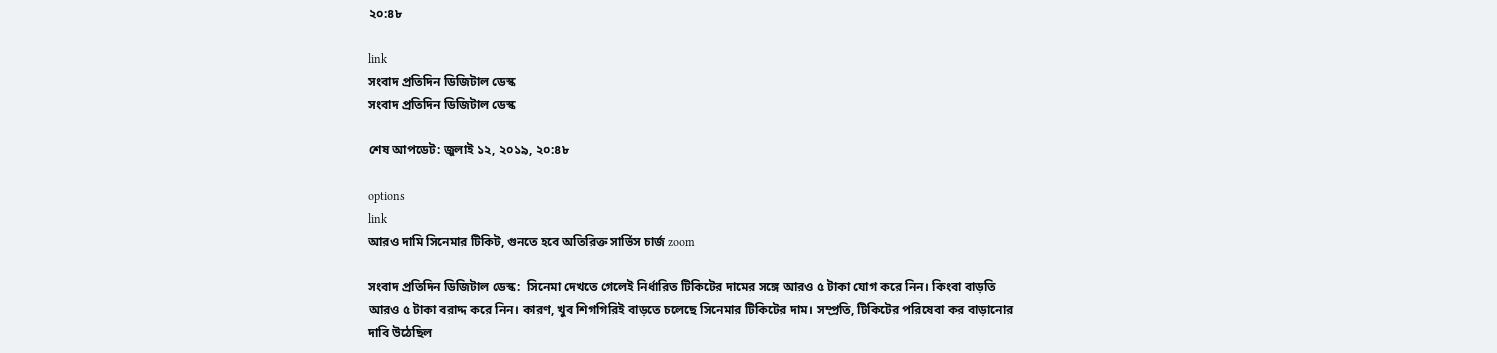২০:৪৮

link
সংবাদ প্রতিদিন ডিজিটাল ডেস্ক
সংবাদ প্রতিদিন ডিজিটাল ডেস্ক

শেষ আপডেট: জুলাই ১২, ২০১৯, ২০:৪৮

options
link
আরও দামি সিনেমার টিকিট, গুনতে হবে অতিরিক্ত সার্ভিস চার্জ zoom

সংবাদ প্রতিদিন ডিজিটাল ডেস্ক:  সিনেমা দেখতে গেলেই নির্ধারিত টিকিটের দামের সঙ্গে আরও ৫ টাকা যোগ করে নিন। কিংবা বাড়তি আরও ৫ টাকা বরাদ্দ করে নিন। কারণ, খুব শিগগিরিই বাড়তে চলেছে সিনেমার টিকিটের দাম। সম্প্রতি, টিকিটের পরিষেবা কর বাড়ানোর দাবি উঠেছিল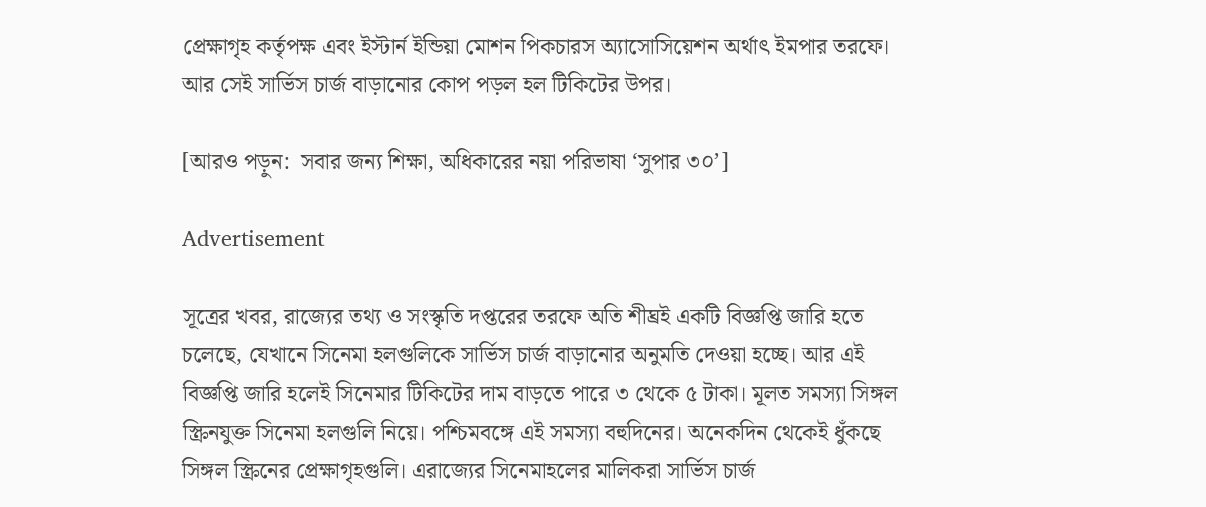প্রেক্ষাগৃহ কর্তৃপক্ষ এবং ইস্টার্ন ইন্ডিয়া মোশন পিকচারস অ্যাসোসিয়েশন অর্থাৎ ইমপার তরফে। আর সেই সার্ভিস চার্জ বাড়ানোর কোপ পড়ল হল টিকিটের উপর।

[আরও পড়ুন:  সবার জন্য শিক্ষা, অধিকারের নয়া পরিভাষা ‘সুপার ৩০’]

Advertisement

সূত্রের খবর, রাজ্যের তথ্য ও সংস্কৃতি দপ্তরের তরফে অতি শীঘ্রই একটি বিজ্ঞপ্তি জারি হতে চলেছে, যেখানে সিনেমা হলগুলিকে সার্ভিস চার্জ বাড়ানোর অনুমতি দেওয়া হচ্ছে। আর এই বিজ্ঞপ্তি জারি হলেই সিনেমার টিকিটের দাম বাড়তে পারে ৩ থেকে ৫ টাকা। মূলত সমস্যা সিঙ্গল স্ক্রিনযুক্ত সিনেমা হলগুলি নিয়ে। পশ্চিমবঙ্গে এই সমস্যা বহুদিনের। অনেকদিন থেকেই ধুঁকছে সিঙ্গল স্ক্রিনের প্রেক্ষাগৃহগুলি। এরাজ্যের সিনেমাহলের মালিকরা সার্ভিস চার্জ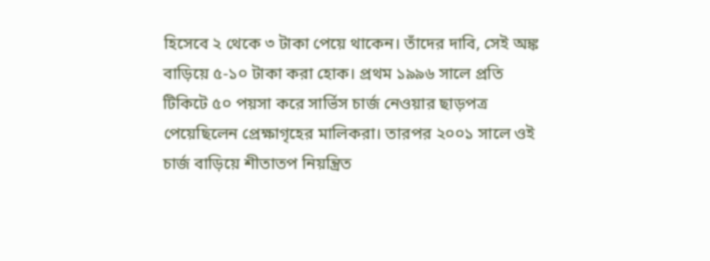হিসেবে ২ থেকে ৩ টাকা পেয়ে থাকেন। তাঁদের দাবি, সেই অঙ্ক বাড়িয়ে ৫-১০ টাকা করা হোক। প্রথম ১৯৯৬ সালে প্রতি টিকিটে ৫০ পয়সা করে সার্ভিস চার্জ নেওয়ার ছাড়পত্র পেয়েছিলেন প্রেক্ষাগৃহের মালিকরা। তারপর ২০০১ সালে ওই চার্জ বাড়িয়ে শীতাতপ নিয়ন্ত্রিত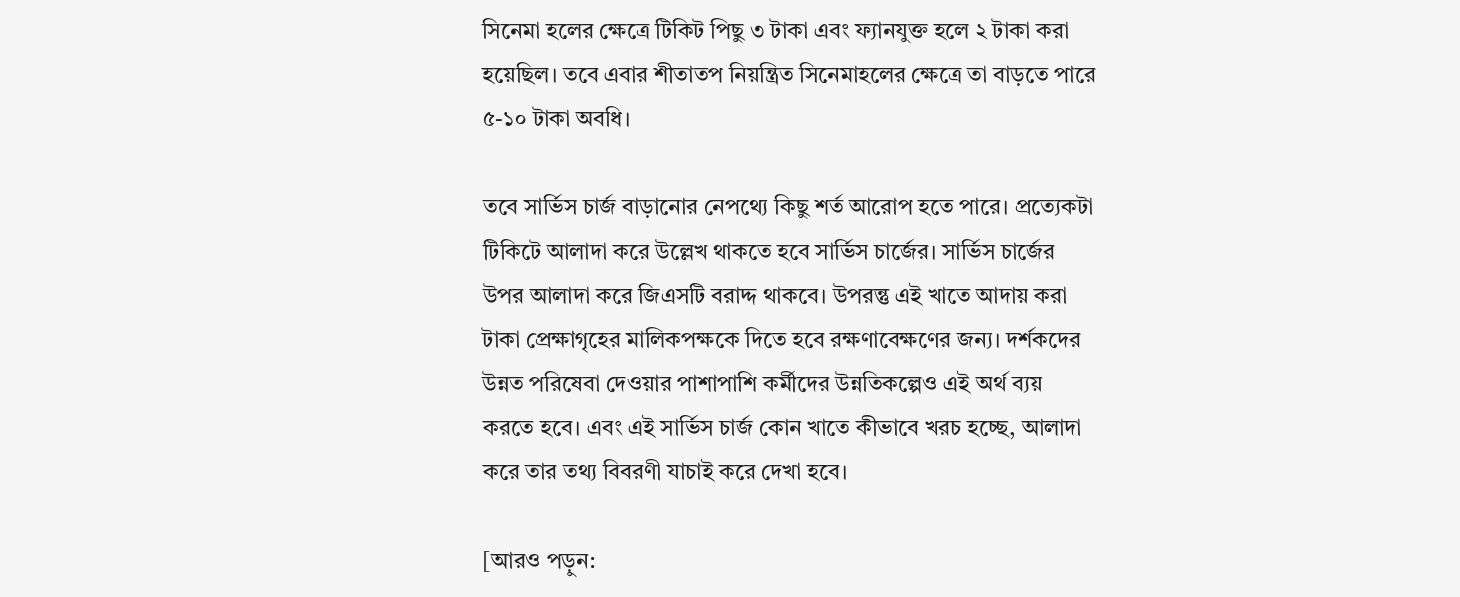সিনেমা হলের ক্ষেত্রে টিকিট পিছু ৩ টাকা এবং ফ্যানযুক্ত হলে ২ টাকা করা হয়েছিল। তবে এবার শীতাতপ নিয়ন্ত্রিত সিনেমাহলের ক্ষেত্রে তা বাড়তে পারে ৫-১০ টাকা অবধি।

তবে সার্ভিস চার্জ বাড়ানোর নেপথ্যে কিছু শর্ত আরোপ হতে পারে। প্রত্যেকটা টিকিটে আলাদা করে উল্লেখ থাকতে হবে সার্ভিস চার্জের। সার্ভিস চার্জের উপর আলাদা করে জিএসটি বরাদ্দ থাকবে। উপরন্তু এই খাতে আদায় করা টাকা প্রেক্ষাগৃহের মালিকপক্ষকে দিতে হবে রক্ষণাবেক্ষণের জন্য। দর্শকদের উন্নত পরিষেবা দেওয়ার পাশাপাশি কর্মীদের উন্নতিকল্পেও এই অর্থ ব্যয় করতে হবে। এবং এই সার্ভিস চার্জ কোন খাতে কীভাবে খরচ হচ্ছে, আলাদা করে তার তথ্য বিবরণী যাচাই করে দেখা হবে।

[আরও পড়ুন: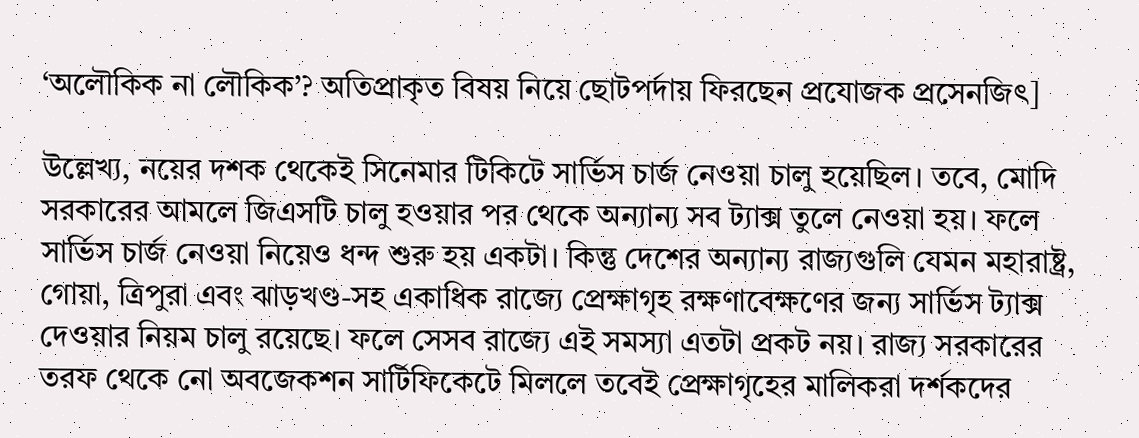‘অলৌকিক না লৌকিক’? অতিপ্রাকৃত বিষয় নিয়ে ছোটপর্দায় ফিরছেন প্রযোজক প্রসেনজিৎ]

উল্লেখ্য, নয়ের দশক থেকেই সিনেমার টিকিটে সার্ভিস চার্জ নেওয়া চালু হয়েছিল। তবে, মোদি সরকারের আমলে জিএসটি চালু হওয়ার পর থেকে অন্যান্য সব ট্যাক্স তুলে নেওয়া হয়। ফলে সার্ভিস চার্জ নেওয়া নিয়েও ধন্দ শুরু হয় একটা। কিন্তু দেশের অন্যান্য রাজ্যগুলি যেমন মহারাষ্ট্র, গোয়া, ত্রিপুরা এবং ঝাড়খণ্ড-সহ একাধিক রাজ্যে প্রেক্ষাগৃহ রক্ষণাবেক্ষণের জন্য সার্ভিস ট্যাক্স দেওয়ার নিয়ম চালু রয়েছে। ফলে সেসব রাজ্যে এই সমস্যা এতটা প্রকট নয়। রাজ্য সরকারের তরফ থেকে নো অবজেকশন সার্টিফিকেটে মিললে তবেই প্রেক্ষাগৃহের মালিকরা দর্শকদের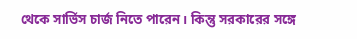থেকে সার্ভিস চার্জ নিতে পারেন। কিন্তু সরকারের সঙ্গে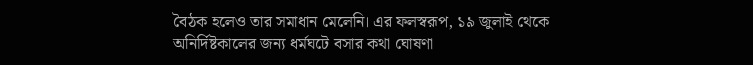বৈঠক হলেও তার সমাধান মেলেনি। এর ফলস্বরূপ, ১৯ জুলাই থেকে অনির্দিষ্টকালের জন্য ধর্মঘটে বসার কথা ঘোষণা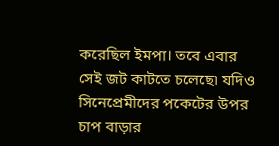করেছিল ইমপা। তবে এবার সেই জট কাটতে চলেছে৷ যদিও সিনেপ্রেমীদের পকেটের উপর চাপ বাড়ার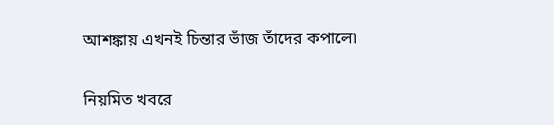আশঙ্কায় এখনই চিন্তার ভাঁজ তাঁদের কপালে৷

নিয়মিত খবরে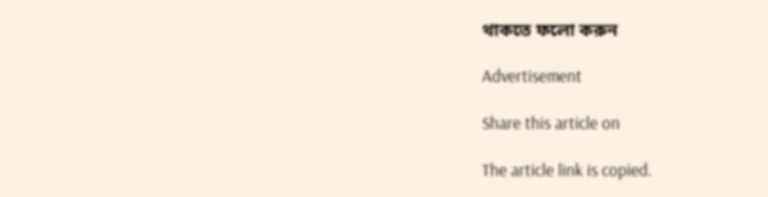থাকতে ফলো করুন

Advertisement

Share this article on

The article link is copied.